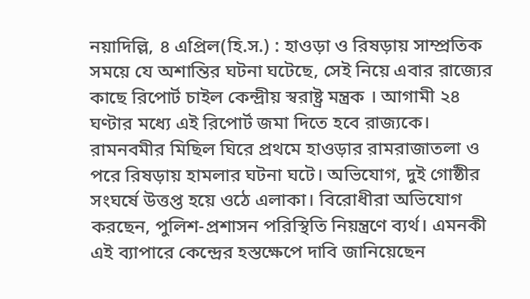নয়াদিল্লি, ৪ এপ্রিল(হি.স.) : হাওড়া ও রিষড়ায় সাম্প্রতিক সময়ে যে অশান্তির ঘটনা ঘটেছে, সেই নিয়ে এবার রাজ্যের কাছে রিপোর্ট চাইল কেন্দ্রীয় স্বরাষ্ট্র মন্ত্রক । আগামী ২৪ ঘণ্টার মধ্যে এই রিপোর্ট জমা দিতে হবে রাজ্যকে।
রামনবমীর মিছিল ঘিরে প্রথমে হাওড়ার রামরাজাতলা ও পরে রিষড়ায় হামলার ঘটনা ঘটে। অভিযোগ, দুই গোষ্ঠীর সংঘর্ষে উত্তপ্ত হয়ে ওঠে এলাকা। বিরোধীরা অভিযোগ করছেন, পুলিশ-প্রশাসন পরিস্থিতি নিয়ন্ত্রণে ব্যর্থ। এমনকী এই ব্যাপারে কেন্দ্রের হস্তক্ষেপে দাবি জানিয়েছেন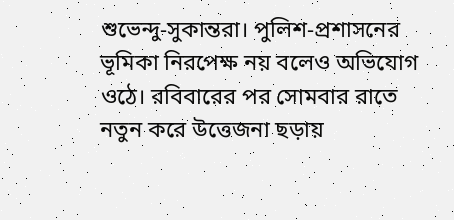শুভেন্দু-সুকান্তরা। পুলিশ-প্রশাসনের ভূমিকা নিরপেক্ষ নয় বলেও অভিযোগ ওঠে। রবিবারের পর সোমবার রাতে নতুন করে উত্তেজনা ছড়ায়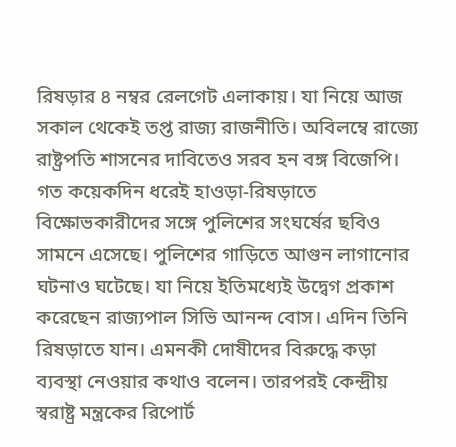রিষড়ার ৪ নম্বর রেলগেট এলাকায়। যা নিয়ে আজ সকাল থেকেই তপ্ত রাজ্য রাজনীতি। অবিলম্বে রাজ্যে রাষ্ট্রপতি শাসনের দাবিতেও সরব হন বঙ্গ বিজেপি।
গত কয়েকদিন ধরেই হাওড়া-রিষড়াতে বিক্ষোভকারীদের সঙ্গে পুলিশের সংঘর্ষের ছবিও সামনে এসেছে। পুলিশের গাড়িতে আগুন লাগানোর ঘটনাও ঘটেছে। যা নিয়ে ইতিমধ্যেই উদ্বেগ প্রকাশ করেছেন রাজ্যপাল সিভি আনন্দ বোস। এদিন তিনি রিষড়াতে যান। এমনকী দোষীদের বিরুদ্ধে কড়া ব্যবস্থা নেওয়ার কথাও বলেন। তারপরই কেন্দ্রীয় স্বরাষ্ট্র মন্ত্রকের রিপোর্ট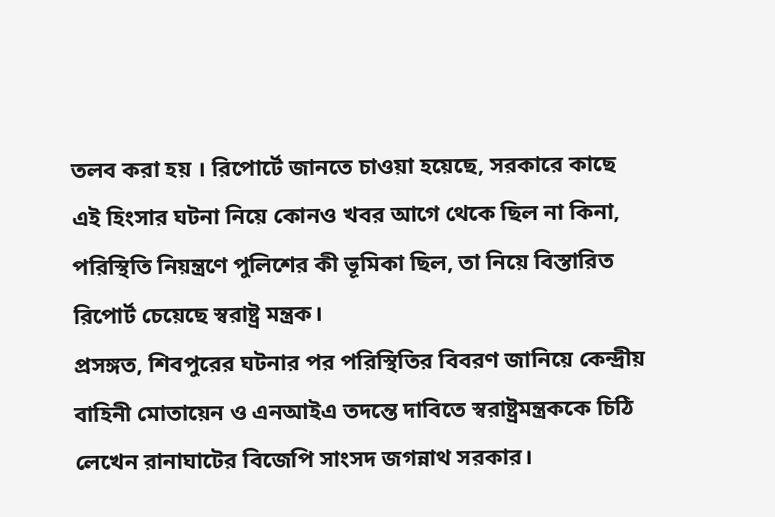তলব করা হয় । রিপোর্টে জানতে চাওয়া হয়েছে, সরকারে কাছে এই হিংসার ঘটনা নিয়ে কোনও খবর আগে থেকে ছিল না কিনা, পরিস্থিতি নিয়ন্ত্রণে পুলিশের কী ভূমিকা ছিল, তা নিয়ে বিস্তারিত রিপোর্ট চেয়েছে স্বরাষ্ট্র মন্ত্রক।
প্রসঙ্গত, শিবপুরের ঘটনার পর পরিস্থিতির বিবরণ জানিয়ে কেন্দ্রীয় বাহিনী মোতায়েন ও এনআইএ তদন্তে দাবিতে স্বরাষ্ট্রমন্ত্রককে চিঠি লেখেন রানাঘাটের বিজেপি সাংসদ জগন্নাথ সরকার।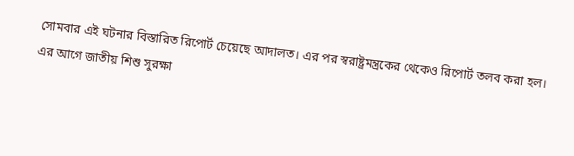সোমবার এই ঘটনার বিস্তারিত রিপোর্ট চেয়েছে আদালত। এর পর স্বরাষ্ট্রমন্ত্রকের থেকেও রিপোর্ট তলব করা হল।
এর আগে জাতীয় শিশু সুরক্ষা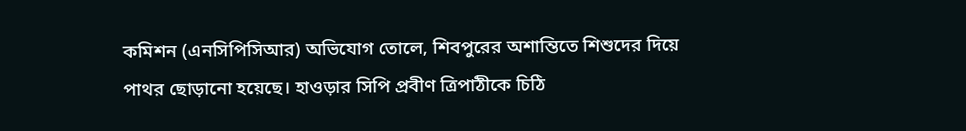কমিশন (এনসিপিসিআর) অভিযোগ তোলে, শিবপুরের অশান্তিতে শিশুদের দিয়ে পাথর ছোড়ানো হয়েছে। হাওড়ার সিপি প্রবীণ ত্রিপাঠীকে চিঠি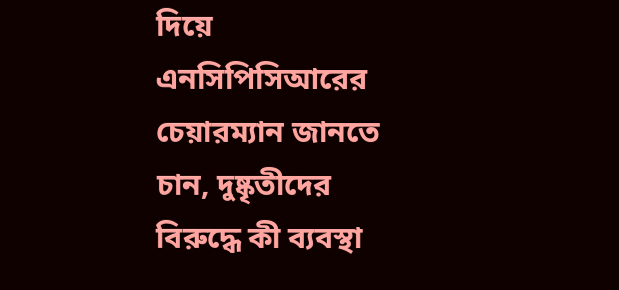দিয়ে এনসিপিসিআরের চেয়ারম্যান জানতে চান, দুষ্কৃতীদের বিরুদ্ধে কী ব্যবস্থা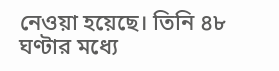নেওয়া হয়েছে। তিনি ৪৮ ঘণ্টার মধ্যে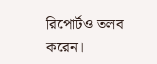রিপোর্টও তলব করেন।